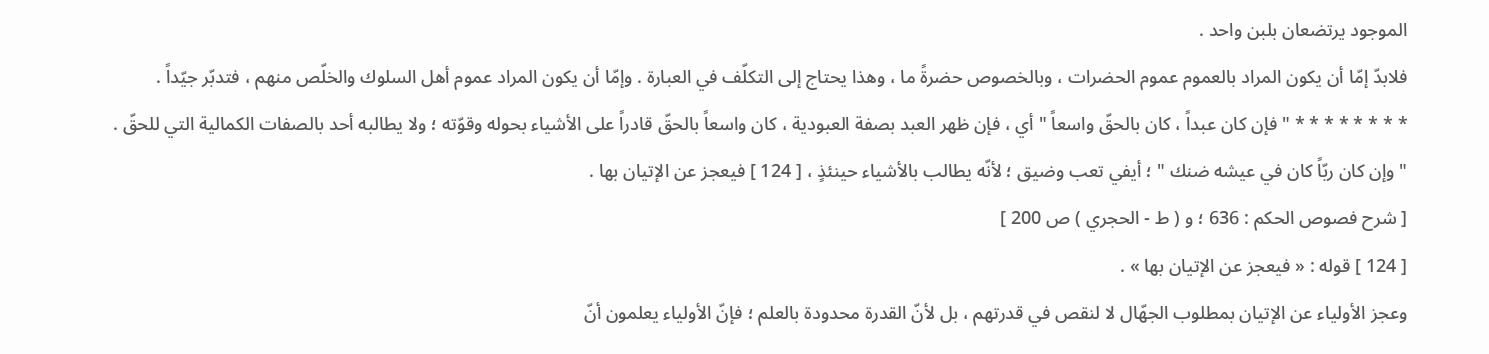الموجود يرتضعان بلبن واحد .
فلابدّ إمّا أن يكون المراد بالعموم عموم الحضرات ، وبالخصوص حضرةً ما ، وهذا يحتاج إلى التكلّف في العبارة . وإمّا أن يكون المراد عموم أهل السلوك والخلّص منهم ، فتدبّر جيّداً .
* * * * * * * * " فإن كان عبداً ، كان بالحقّ واسعاً " أي ، فإن ظهر العبد بصفة العبودية ، كان واسعاً بالحقّ قادراً على الأشياء بحوله وقوّته ؛ ولا يطالبه أحد بالصفات الكمالية التي للحقّ .
" وإن كان ربّاً كان في عيشه ضنك " ؛ أيفي تعب وضيق ؛ لأنّه يطالب بالأشياء حينئذٍ ، [ 124 ] فيعجز عن الإتيان بها .
[ شرح فصوص الحكم : 636 ؛ و ( ط - الحجري ) ص 200 ]
[ 124 ] قوله : « فيعجز عن الإتيان بها » .
وعجز الأولياء عن الإتيان بمطلوب الجهّال لا لنقص في قدرتهم ، بل لأنّ القدرة محدودة بالعلم ؛ فإنّ الأولياء يعلمون أنّ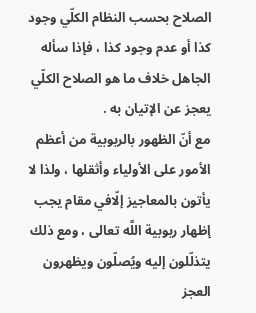الصلاح بحسب النظام الكلّي وجود كذا أو عدم وجود كذا ، فإذا سأله الجاهل خلاف ما هو الصلاح الكلّي يعجز عن الإتيان به .
مع أنّ الظهور بالربوبية من أعظم الأمور على الأولياء وأثقلها ، ولذا لا يأتون بالمعاجيز إلّافي مقام يجب إظهار ربوبية اللَّه تعالى ، ومع ذلك يتذلّلون إليه ويُصلّون ويظهرون العجز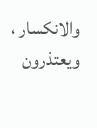والانكسار ، ويعتذرون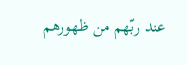عند ربّهم من ظهورهم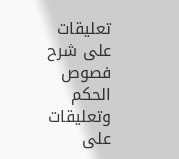تعليقات على شرح فصوص الحكم وتعليقات على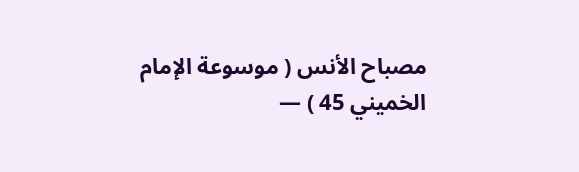مصباح الأنس ( موسوعة الإمام الخميني 45 ) —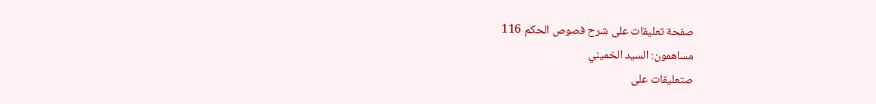صفحة تعليقات على شرح فصوص الحكم 116
مساهمون: السيد الخميني
صتعليقات على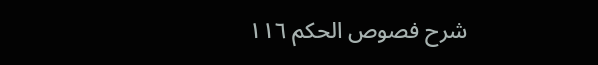شرح فصوص الحكم ١١٦